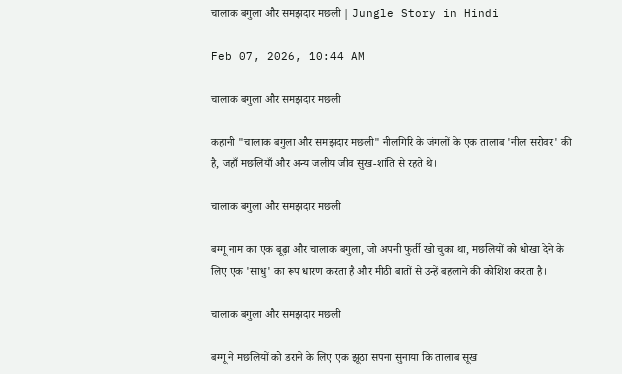चालाक बगुला और समझदार मछली | Jungle Story in Hindi

Feb 07, 2026, 10:44 AM

चालाक बगुला और समझदार मछली

कहानी "चालाक बगुला और समझदार मछली" नीलगिरि के जंगलों के एक तालाब 'नील सरोवर' की है, जहाँ मछलियाँ और अन्य जलीय जीव सुख-शांति से रहते थे।

चालाक बगुला और समझदार मछली

बग्गू नाम का एक बूढ़ा और चालाक बगुला, जो अपनी फुर्ती खो चुका था, मछलियों को धोखा देने के लिए एक 'साधु' का रूप धारण करता है और मीठी बातों से उन्हें बहलाने की कोशिश करता है।

चालाक बगुला और समझदार मछली

बग्गू ने मछलियों को डराने के लिए एक झूठा सपना सुनाया कि तालाब सूख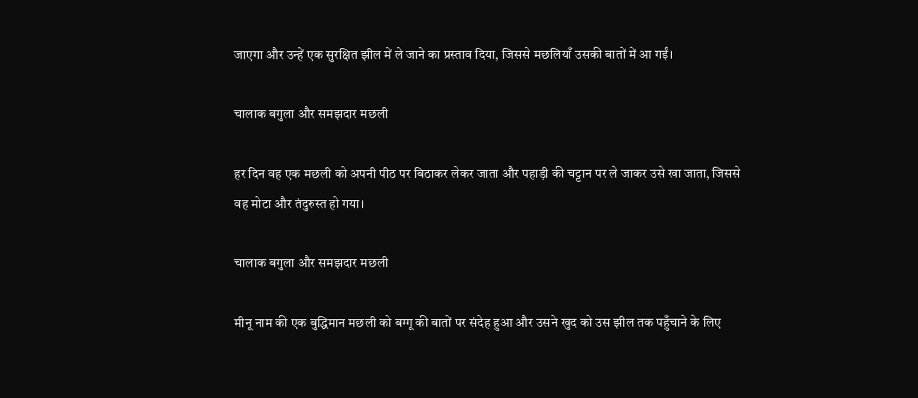जाएगा और उन्हें एक सुरक्षित झील में ले जाने का प्रस्ताव दिया, जिससे मछलियाँ उसकी बातों में आ गईं।

चालाक बगुला और समझदार मछली

हर दिन वह एक मछली को अपनी पीठ पर बिठाकर लेकर जाता और पहाड़ी की चट्टान पर ले जाकर उसे खा जाता, जिससे वह मोटा और तंदुरुस्त हो गया।

चालाक बगुला और समझदार मछली

मीनू नाम की एक बुद्धिमान मछली को बग्गू की बातों पर संदेह हुआ और उसने खुद को उस झील तक पहुँचाने के लिए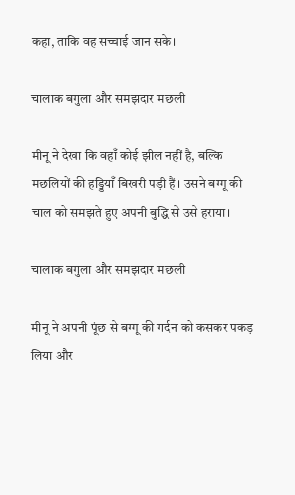कहा, ताकि वह सच्चाई जान सके।

चालाक बगुला और समझदार मछली

मीनू ने देखा कि वहाँ कोई झील नहीं है, बल्कि मछलियों की हड्डियाँ बिखरी पड़ी हैं। उसने बग्गू की चाल को समझते हुए अपनी बुद्धि से उसे हराया।

चालाक बगुला और समझदार मछली

मीनू ने अपनी पूंछ से बग्गू की गर्दन को कसकर पकड़ लिया और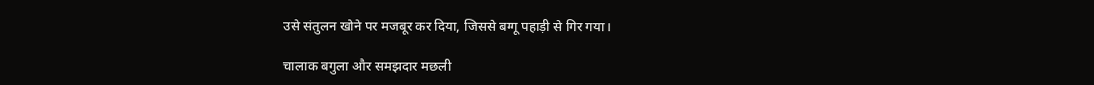उसे संतुलन खोने पर मजबूर कर दिया, जिससे बग्गू पहाड़ी से गिर गया।

चालाक बगुला और समझदार मछली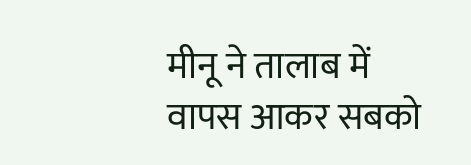मीनू ने तालाब में वापस आकर सबको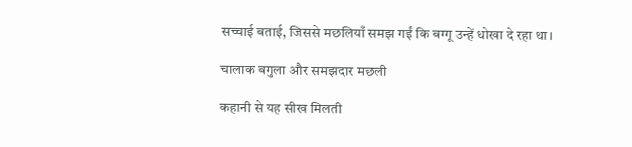सच्चाई बताई, जिससे मछलियाँ समझ गईं कि बग्गू उन्हें धोखा दे रहा था।

चालाक बगुला और समझदार मछली

कहानी से यह सीख मिलती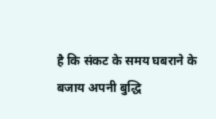है कि संकट के समय घबराने के बजाय अपनी बुद्धि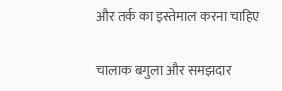और तर्क का इस्तेमाल करना चाहिए

चालाक बगुला और समझदार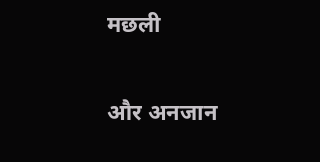मछली

और अनजान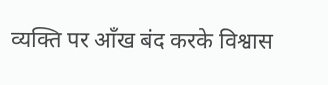व्यक्ति पर आँख बंद करके विश्वास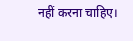नहीं करना चाहिए।